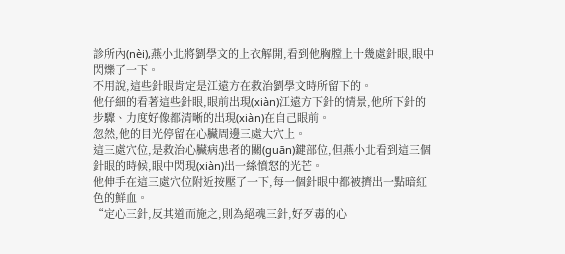診所內(nèi),燕小北將劉學文的上衣解開,看到他胸膛上十幾處針眼,眼中閃爍了一下。
不用說,這些針眼肯定是江遠方在救治劉學文時所留下的。
他仔細的看著這些針眼,眼前出現(xiàn)江遠方下針的情景,他所下針的步驟、力度好像都清晰的出現(xiàn)在自己眼前。
忽然,他的目光停留在心臟周邊三處大穴上。
這三處穴位,是救治心臟病患者的關(guān)鍵部位,但燕小北看到這三個針眼的時候,眼中閃現(xiàn)出一絲憤怒的光芒。
他伸手在這三處穴位附近按壓了一下,每一個針眼中都被擠出一點暗紅色的鮮血。
“定心三針,反其道而施之,則為絕魂三針,好歹毒的心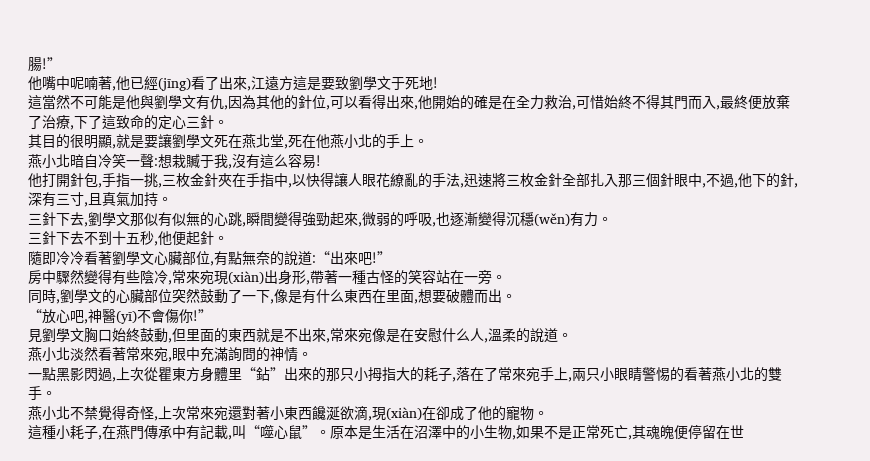腸!”
他嘴中呢喃著,他已經(jīng)看了出來,江遠方這是要致劉學文于死地!
這當然不可能是他與劉學文有仇,因為其他的針位,可以看得出來,他開始的確是在全力救治,可惜始終不得其門而入,最終便放棄了治療,下了這致命的定心三針。
其目的很明顯,就是要讓劉學文死在燕北堂,死在他燕小北的手上。
燕小北暗自冷笑一聲:想栽贓于我,沒有這么容易!
他打開針包,手指一挑,三枚金針夾在手指中,以快得讓人眼花繚亂的手法,迅速將三枚金針全部扎入那三個針眼中,不過,他下的針,深有三寸,且真氣加持。
三針下去,劉學文那似有似無的心跳,瞬間變得強勁起來,微弱的呼吸,也逐漸變得沉穩(wěn)有力。
三針下去不到十五秒,他便起針。
隨即冷冷看著劉學文心臟部位,有點無奈的說道:“出來吧!”
房中驟然變得有些陰冷,常來宛現(xiàn)出身形,帶著一種古怪的笑容站在一旁。
同時,劉學文的心臟部位突然鼓動了一下,像是有什么東西在里面,想要破體而出。
“放心吧,神醫(yī)不會傷你!”
見劉學文胸口始終鼓動,但里面的東西就是不出來,常來宛像是在安慰什么人,溫柔的說道。
燕小北淡然看著常來宛,眼中充滿詢問的神情。
一點黑影閃過,上次從瞿東方身體里“鉆”出來的那只小拇指大的耗子,落在了常來宛手上,兩只小眼睛警惕的看著燕小北的雙手。
燕小北不禁覺得奇怪,上次常來宛還對著小東西饞涎欲滴,現(xiàn)在卻成了他的寵物。
這種小耗子,在燕門傳承中有記載,叫“噬心鼠”。原本是生活在沼澤中的小生物,如果不是正常死亡,其魂魄便停留在世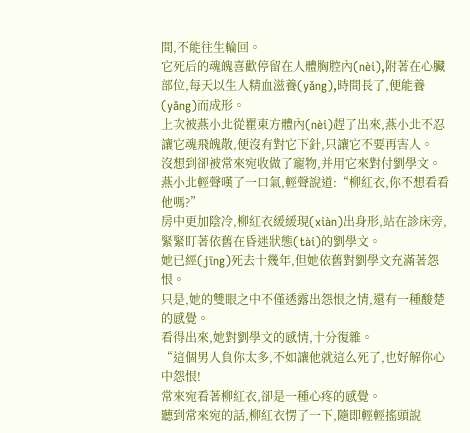間,不能往生輪回。
它死后的魂魄喜歡停留在人體胸腔內(nèi),附著在心臟部位,每天以生人精血滋養(yǎng),時間長了,便能養(yǎng)而成形。
上次被燕小北從瞿東方體內(nèi)趕了出來,燕小北不忍讓它魂飛魄散,便沒有對它下針,只讓它不要再害人。
沒想到卻被常來宛收做了寵物,并用它來對付劉學文。
燕小北輕聲嘆了一口氣,輕聲說道:“柳紅衣,你不想看看他嗎?”
房中更加陰冷,柳紅衣緩緩現(xiàn)出身形,站在診床旁,緊緊盯著依舊在昏迷狀態(tài)的劉學文。
她已經(jīng)死去十幾年,但她依舊對劉學文充滿著怨恨。
只是,她的雙眼之中不僅透露出怨恨之情,還有一種酸楚的感覺。
看得出來,她對劉學文的感情,十分復雜。
“這個男人負你太多,不如讓他就這么死了,也好解你心中怨恨!
常來宛看著柳紅衣,卻是一種心疼的感覺。
聽到常來宛的話,柳紅衣愣了一下,隨即輕輕搖頭說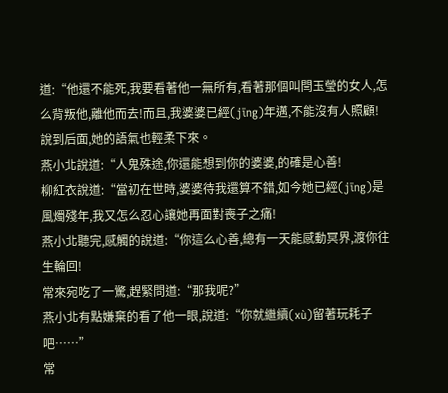道:“他還不能死,我要看著他一無所有,看著那個叫閆玉瑩的女人,怎么背叛他,離他而去!而且,我婆婆已經(jīng)年邁,不能沒有人照顧!
說到后面,她的語氣也輕柔下來。
燕小北說道:“人鬼殊途,你還能想到你的婆婆,的確是心善!
柳紅衣說道:“當初在世時,婆婆待我還算不錯,如今她已經(jīng)是風燭殘年,我又怎么忍心讓她再面對喪子之痛!
燕小北聽完,感觸的說道:“你這么心善,總有一天能感動冥界,渡你往生輪回!
常來宛吃了一驚,趕緊問道:“那我呢?”
燕小北有點嫌棄的看了他一眼,說道:“你就繼續(xù)留著玩耗子吧……”
常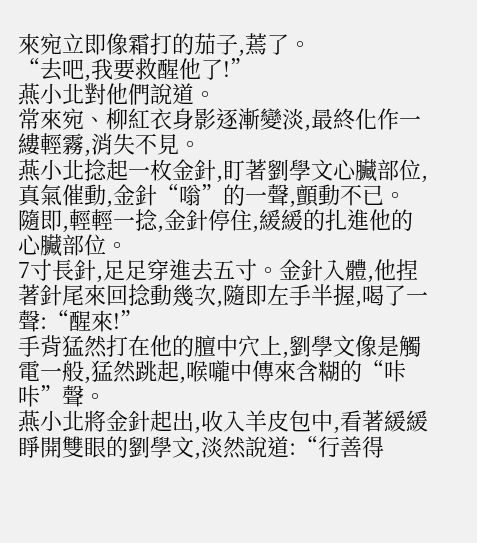來宛立即像霜打的茄子,蔫了。
“去吧,我要救醒他了!”
燕小北對他們說道。
常來宛、柳紅衣身影逐漸變淡,最終化作一縷輕霧,消失不見。
燕小北捻起一枚金針,盯著劉學文心臟部位,真氣催動,金針“嗡”的一聲,顫動不已。
隨即,輕輕一捻,金針停住,緩緩的扎進他的心臟部位。
7寸長針,足足穿進去五寸。金針入體,他捏著針尾來回捻動幾次,隨即左手半握,喝了一聲:“醒來!”
手背猛然打在他的膻中穴上,劉學文像是觸電一般,猛然跳起,喉嚨中傳來含糊的“咔咔”聲。
燕小北將金針起出,收入羊皮包中,看著緩緩睜開雙眼的劉學文,淡然說道:“行善得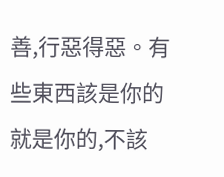善,行惡得惡。有些東西該是你的就是你的,不該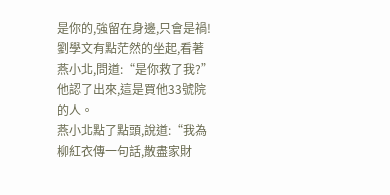是你的,強留在身邊,只會是禍!
劉學文有點茫然的坐起,看著燕小北,問道:“是你救了我?”
他認了出來,這是買他33號院的人。
燕小北點了點頭,說道:“我為柳紅衣傳一句話,散盡家財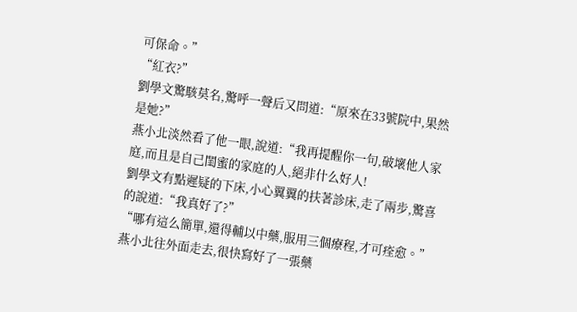可保命。”
“紅衣?”
劉學文驚駭莫名,驚呼一聲后又問道:“原來在33號院中,果然是她?”
燕小北淡然看了他一眼,說道:“我再提醒你一句,破壞他人家庭,而且是自己閨蜜的家庭的人,絕非什么好人!
劉學文有點遲疑的下床,小心翼翼的扶著診床,走了兩步,驚喜的說道:“我真好了?”
“哪有這么簡單,還得輔以中藥,服用三個療程,才可痊愈。”
燕小北往外面走去,很快寫好了一張藥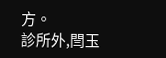方。
診所外,閆玉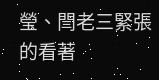瑩、閆老三緊張的看著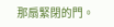那扇緊閉的門。